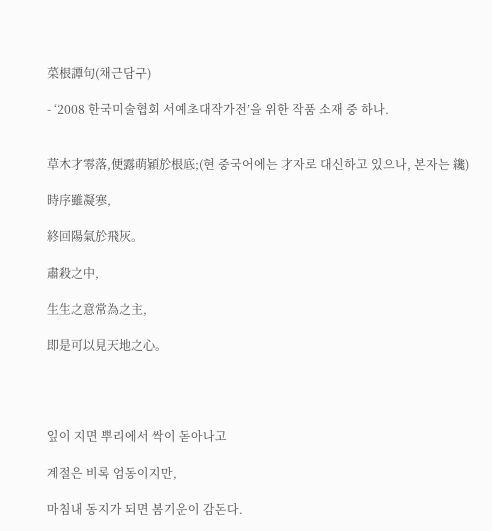菜根譚句(채근담구)

- ‘2008 한국미술협회 서예초대작가전’을 위한 작품 소재 중 하나.


草木才零落,便露萌穎於根底;(현 중국어에는 才자로 대신하고 있으나, 본자는 纔)

時序雖凝寒,

終回陽氣於飛灰。

肅殺之中,

生生之意常為之主,

即是可以見天地之心。




잎이 지면 뿌리에서 싹이 돋아나고

계절은 비록 엄동이지만,

마침내 동지가 되면 봄기운이 감돈다.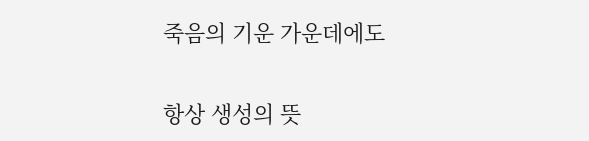죽음의 기운 가운데에도

항상 생성의 뜻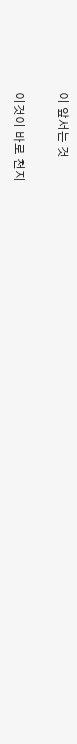이 앞서는 것

이것이 바로 천지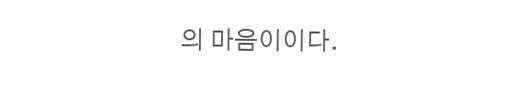의 마음이이다.